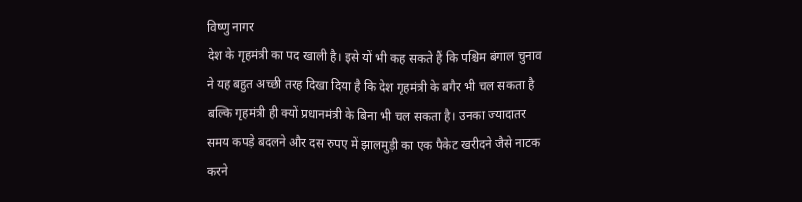विष्णु नागर
देश के गृहमंत्री का पद खाली है। इसे यों भी कह सकते हैं कि पश्चिम बंगाल चुनाव ने यह बहुत अच्छी तरह दिखा दिया है कि देश गृहमंत्री के बगैर भी चल सकता है बल्कि गृहमंत्री ही क्यों प्रधानमंत्री के बिना भी चल सकता है। उनका ज्यादातर समय कपड़े बदलने और दस रुपए में झालमुड़ी का एक पैकेट खरीदने जैसे नाटक करने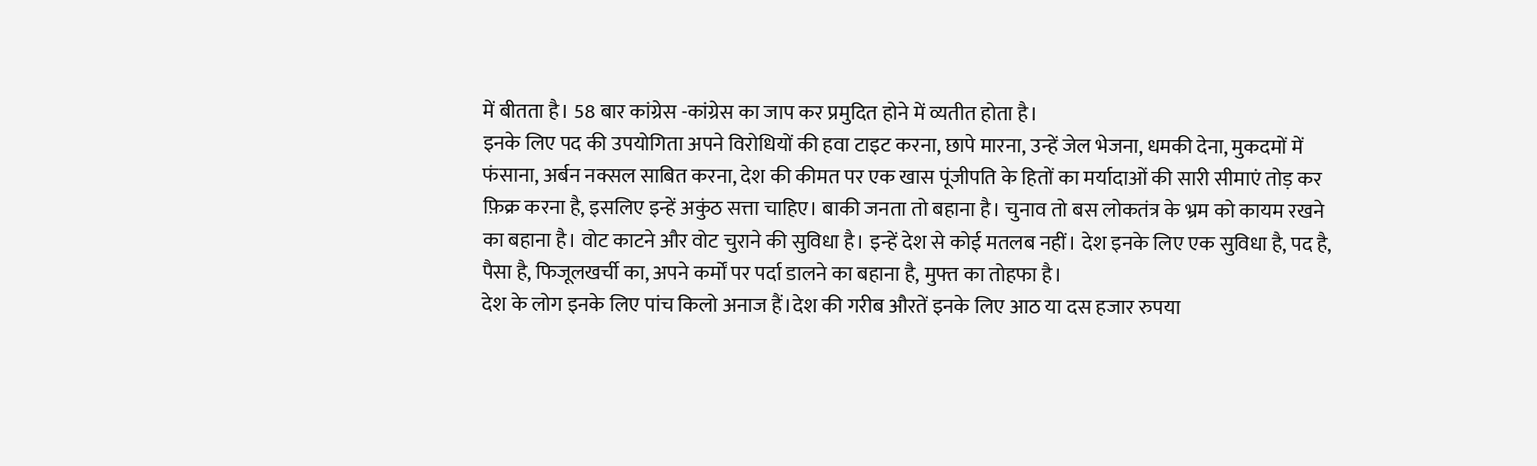में बीतता है। 58 बार कांग्रेस -कांग्रेस का जाप कर प्रमुदित होने में व्यतीत होता है।
इनके लिए पद की उपयोगिता अपने विरोधियों की हवा टाइट करना, छापे मारना, उन्हें जेल भेजना, धमकी देना, मुकदमों में फंसाना, अर्बन नक्सल साबित करना, देश की कीमत पर एक खास पूंजीपति के हितों का मर्यादाओं की सारी सीमाएं तोड़ कर फ़िक्र करना है, इसलिए इन्हें अकुंठ सत्ता चाहिए। बाकी जनता तो बहाना है। चुनाव तो बस लोकतंत्र के भ्रम को कायम रखने का बहाना है। वोट काटने और वोट चुराने की सुविधा है। इन्हें देश से कोई मतलब नहीं। देश इनके लिए एक सुविधा है, पद है, पैसा है, फिजूलखर्ची का, अपने कर्मों पर पर्दा डालने का बहाना है, मुफ्त का तोहफा है।
देश के लोग इनके लिए पांच किलो अनाज हैं।देश की गरीब औरतें इनके लिए आठ या दस हजार रुपया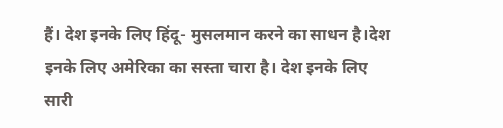हैं। देश इनके लिए हिंदू- मुसलमान करने का साधन है।देश इनके लिए अमेरिका का सस्ता चारा है। देश इनके लिए सारी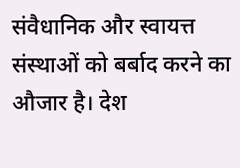संवैधानिक और स्वायत्त संस्थाओं को बर्बाद करने का औजार है। देश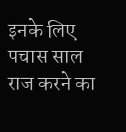इनके लिए पचास साल राज करने का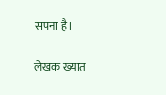सपना है।

लेखक ख्यात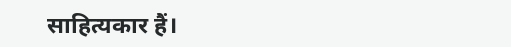साहित्यकार हैं।